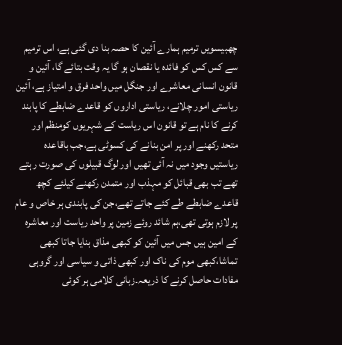چھبیسویں ترمیم ہمارے آئین کا حصہ بنا دی گئی ہے، اس ترمیم سے کس کس کو فائدہ یا نقصان ہو گا یہ وقت بتائے گا، آئین و قانون انسانی معاشرے اور جنگل میں واحد فرق و امتیاز ہے، آئین ریاستی امور چلانے، ریاستی اداروں کو قاعدے ضابطے کا پابند کرنے کا نام ہے تو قانون اس ریاست کے شہریوں کومنظم اور متحد رکھنے اور پر امن بنانے کی کسوٹی ہے،جب باقاعدہ ریاستیں وجود میں نہ آئی تھیں اور لوگ قبیلوں کی صورت رہتے تھے تب بھی قبائل کو مہذب اور متمدن رکھنے کیلئے کچھ قاعدے ضابطے طے کئے جاتے تھے،جن کی پابندی ہر خاص و عام پر لازم ہوتی تھی،ہم شائد روئے زمین پر واحد ریاست اور معاشرہ کے امین ہیں جس میں آئین کو کبھی مذاق بنایا جاتا کبھی تماشا،کبھی موم کی ناک اور کبھی ذاتی و سیاسی اور گروہی مفادات حاصل کرنے کا ذریعہ۔زبانی کلامی ہر کوئی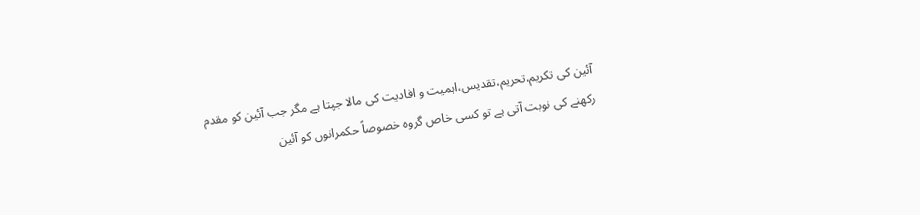آئین کی تکریم،تحریم،تقدیس،اہمیت و افادیت کی مالا جپتا ہے مگر جب آئین کو مقدم رکھنے کی نوبت آتی ہے تو کسی خاص گروہ خصوصاً حکمرانوں کو آئین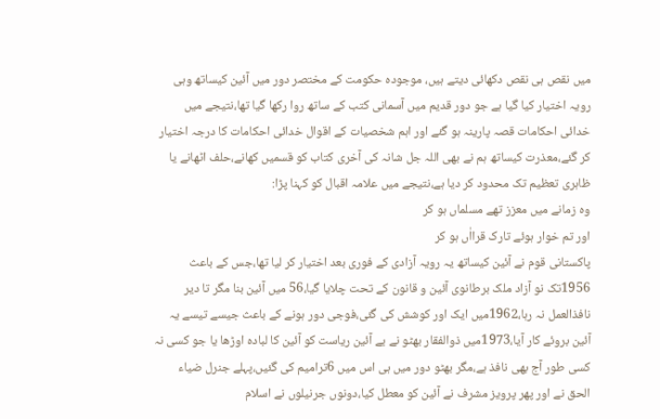میں نقص ہی نقص دکھائی دیتے ہیں، موجودہ حکومت کے مختصر دور میں آئین کیساتھ وہی رویہ اختیار کیا گیا ہے جو دور قدیم میں آسمانی کتب کے ساتھ روا رکھا گیا تھا،نتیجے میں خدائی احکامات قصہ پارینہ ہو گئے اور اہم شخصیات کے اقوال خدائی احکامات کا درجہ اختیار کر گئے،معذرت کیساتھ ہم نے بھی اللہ جل شانہ کی آخری کتاب کو قسمیں کھانے،حلف اٹھانے یا ظاہری تعظیم تک محدود کر دیا ہے،نتیجے میں علامہ اقبال کو کہنا پڑا:
وہ زمانے میں معزز تھے مسلماں ہو کر
اور تم خوار ہوئے تارک قرااٰں ہو کر
پاکستانی قوم نے آئین کیساتھ یہ رویہ آزادی کے فوری بعد اختیار کر لیا تھا،جس کے باعث 1956تک نو آزاد ملک برطانوی آئین و قانون کے تحت چلایا گیا،56 میں آئین بنا مگر تا دیر نافذالعمل نہ رہا،1962میں ایک اور کوشش کی گئی،فوجی دور ہونے کے باعث جیسے تیسے یہ آئین بروئے کار آیا،1973میں ذوالفقار بھٹو نے بے آئین ریاست کو آئین کا لبادہ اوڑھا یا جو کسی نہ کسی طور آج بھی نافذ ہے،مگر بھٹو دور میں ہی اس میں 6ترامیم کی گئیں،پہلے جنرل ضیاء الحق نے اور پھر پرویز مشرف نے آئین کو معطل کیا،دونوں جرنیلوں نے اسلام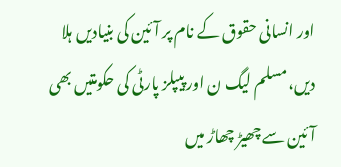اور انسانی حقوق کے نام پر آئین کی بنیادیں ہلا دیں،مسلم لیگ ن اور پیپلز پارٹی کی حکومتیں بھی آئین سے چھیڑ چھاڑ میں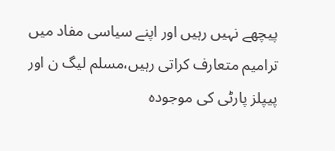پیچھے نہیں رہیں اور اپنے سیاسی مفاد میں ترامیم متعارف کراتی رہیں،مسلم لیگ ن اور پیپلز پارٹی کی موجودہ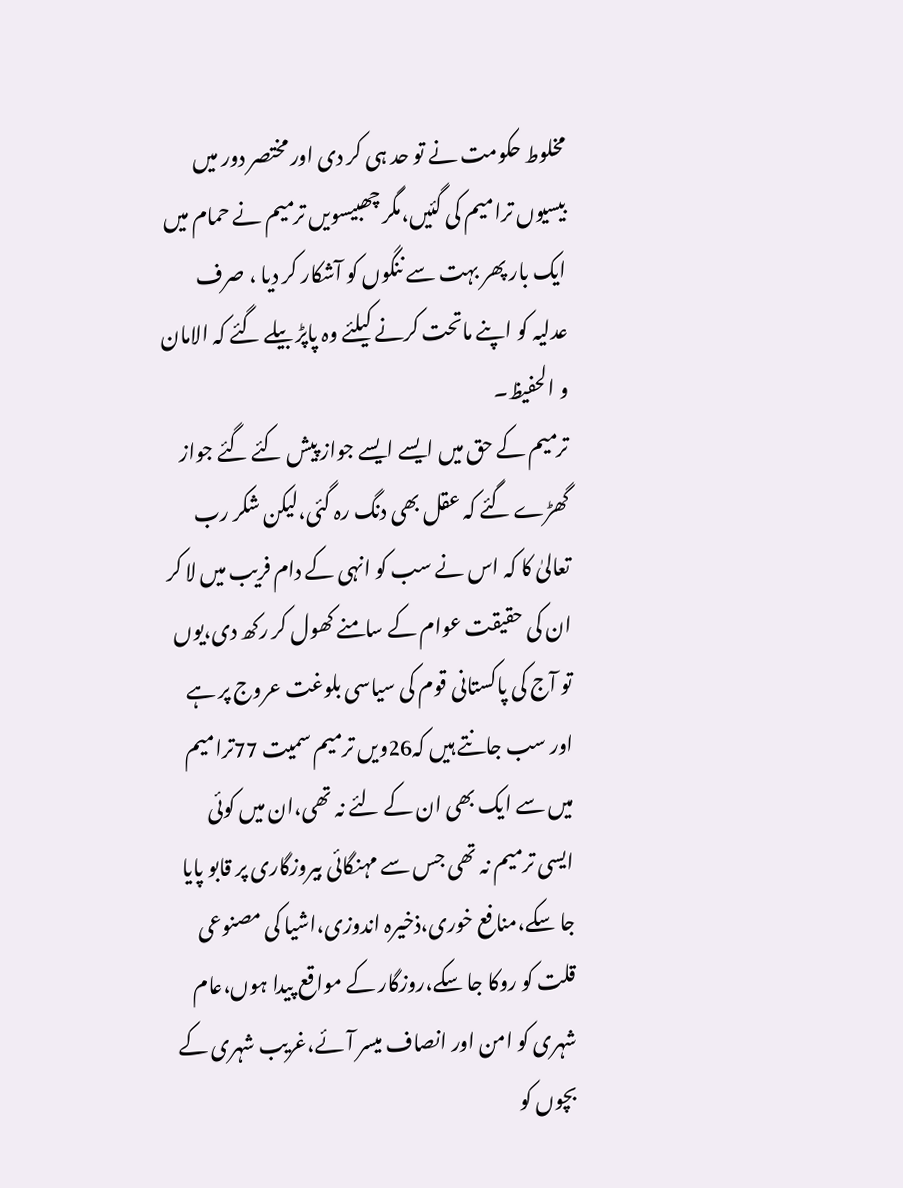مخلوط حکومت نے تو حد ہی کر دی اور مختصر دور میں بیسیوں ترامیم کی گئیں،مگر چھبیسویں ترمیم نے حمام میں ایک بار پھر بہت سے ننگوں کو آشکار کر دیا ، صرف عدلیہ کو اپنے ماتحت کرنے کیلئے وہ پاپڑ بیلے گئے کہ الامان و الحفیظ۔
ترمیم کے حق میں ایسے ایسے جواز پیش کئے گئے جواز گھڑے گئے کہ عقل بھی دنگ رہ گئی،لیکن شکر رب تعالیٰ کا کہ اس نے سب کو انہی کے دام فریب میں لا کر ان کی حقیقت عوام کے سامنے کھول کر رکھ دی،یوں تو آج کی پاکستانی قوم کی سیاسی بلوغت عروج پر ہے اور سب جانتے ہیں کہ26ویں ترمیم سمیت 77ترامیم میں سے ایک بھی ان کے لئے نہ تھی،ان میں کوئی ایسی ترمیم نہ تھی جس سے مہنگائی بیروزگاری پر قابو پایا جا سکے،منافع خوری،ذخیرہ اندوزی،اشیا کی مصنوعی قلت کو روکا جا سکے،روزگار کے مواقع پیدا ہوں،عام شہری کو امن اور انصاف میسر آئے،غریب شہری کے بچوں کو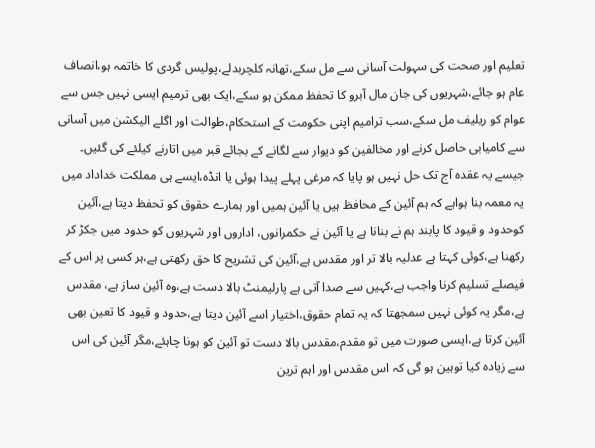تعلیم اور صحت کی سہولت آسانی سے مل سکے،تھانہ کلچربدلے،پولیس گردی کا خاتمہ ہو،انصاف عام ہو جائے،شہریوں کی جان مال آبرو کا تحفظ ممکن ہو سکے،ایک بھی ترمیم ایسی نہیں جس سے عوام کو ریلیف مل سکے،سب ترامیم اپنی حکومت کے استحکام،طوالت اور اگلے الیکشن میں آسانی سے کامیابی حاصل کرنے اور مخالفین کو دیوار سے لگانے کے بجائے قبر میں اتارنے کیلئے کی گئیں۔
جیسے یہ عقدہ آج تک حل نہیں ہو پایا کہ مرغی پہلے پیدا ہوئی یا انڈہ،ایسے ہی مملکت خداداد میں یہ معمہ بنا ہواہے کہ ہم آئین کے محافظ ہیں یا آئین ہمیں اور ہمارے حقوق کو تحفظ دیتا ہے،آئین کوحدود و قیود کا پابند ہم نے بنانا ہے یا آئین نے حکمرانوں، اداروں اور شہریوں کو حدود میں جکڑ کر رکھنا ہے،کوئی کہتا ہے عدلیہ بالا تر اور مقدس ہے،آئین کی تشریح کا حق رکھتی ہے،ہر کسی پر اس کے فیصلے تسلیم کرنا واجب ہے،کہیں سے صدا آتی ہے پارلیمنٹ بالا دست ہے،وہ آئین ساز ہے، مقدس ہے،مگر یہ کوئی نہیں سمجھتا کہ یہ تمام حقوق،اختیار اسے آئین دیتا ہے،حدود و قیود کا تعین بھی آئین کرتا ہے،ایسی صورت میں تو مقدم،مقدس بالا دست تو آئین کو ہونا چاہئے،مگر آئین کی اس سے زیادہ کیا توہین ہو گی کہ اس مقدس اور اہم ترین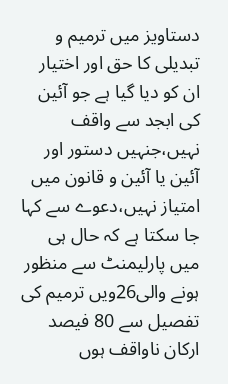دستاویز میں ترمیم و تبدیلی کا حق اور اختیار ان کو دیا گیا ہے جو آئین کی ابجد سے واقف نہیں،جنہیں دستور اور آئین یا آئین و قانون میں امتیاز نہیں،دعوے سے کہا جا سکتا ہے کہ حال ہی میں پارلیمنٹ سے منظور ہونے والی26ویں ترمیم کی تفصیل سے 80 فیصد ارکان ناواقف ہوں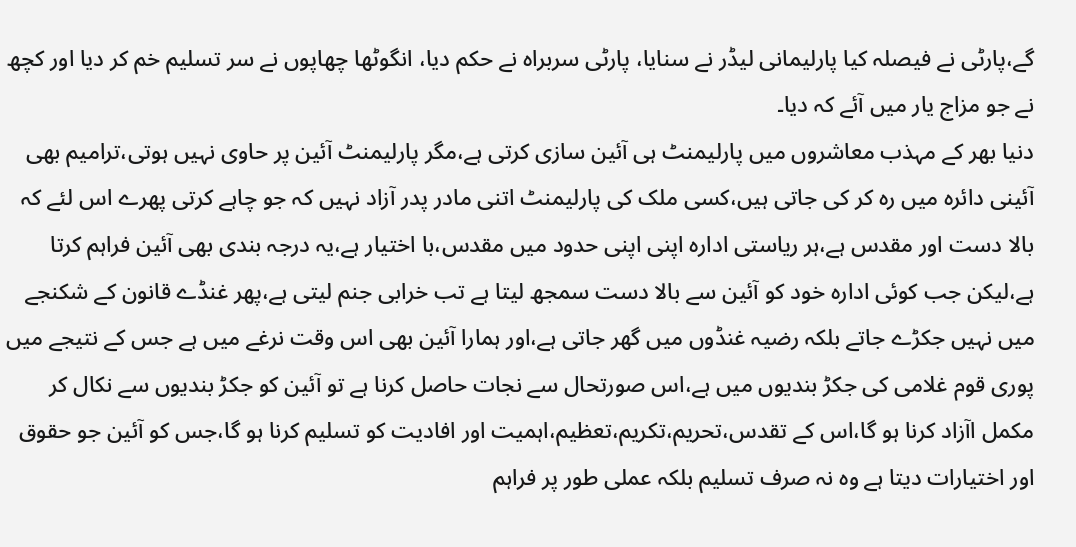گے،پارٹی نے فیصلہ کیا پارلیمانی لیڈر نے سنایا، پارٹی سربراہ نے حکم دیا، انگوٹھا چھاپوں نے سر تسلیم خم کر دیا اور کچھ نے جو مزاج یار میں آئے کہ دیا۔
دنیا بھر کے مہذب معاشروں میں پارلیمنٹ ہی آئین سازی کرتی ہے،مگر پارلیمنٹ آئین پر حاوی نہیں ہوتی،ترامیم بھی آئینی دائرہ میں رہ کر کی جاتی ہیں،کسی ملک کی پارلیمنٹ اتنی مادر پدر آزاد نہیں کہ جو چاہے کرتی پھرے اس لئے کہ بالا دست اور مقدس ہے،ہر ریاستی ادارہ اپنی اپنی حدود میں مقدس،با اختیار ہے،یہ درجہ بندی بھی آئین فراہم کرتا ہے،لیکن جب کوئی ادارہ خود کو آئین سے بالا دست سمجھ لیتا ہے تب خرابی جنم لیتی ہے،پھر غنڈے قانون کے شکنجے میں نہیں جکڑے جاتے بلکہ رضیہ غنڈوں میں گھر جاتی ہے،اور ہمارا آئین بھی اس وقت نرغے میں ہے جس کے نتیجے میں پوری قوم غلامی کی جکڑ بندیوں میں ہے،اس صورتحال سے نجات حاصل کرنا ہے تو آئین کو جکڑ بندیوں سے نکال کر مکمل اآزاد کرنا ہو گا،اس کے تقدس،تحریم،تکریم،تعظیم،اہمیت اور افادیت کو تسلیم کرنا ہو گا،جس کو آئین جو حقوق اور اختیارات دیتا ہے وہ نہ صرف تسلیم بلکہ عملی طور پر فراہم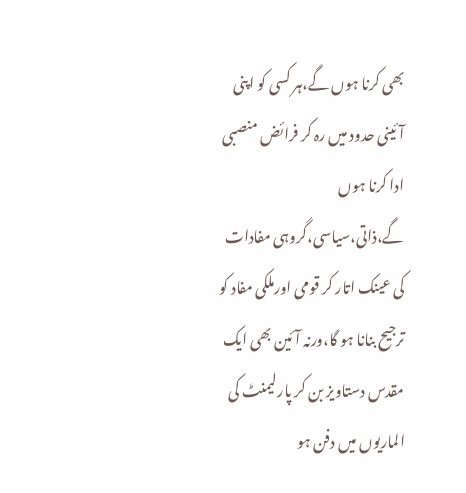بھی کرنا ہوں گے،ہر کسی کو اپنی آئینی حدود میں رہ کر فرائض منصبی ادا کرنا ہوں گے،ذاتی،سیاسی،گروہی مفادات کی عینک اتار کر قومی اورملکی مفاد کو ترجیح بنانا ہو گا،ورنہ آئین بھی ایک مقدس دستاویز بن کر پارلیمنٹ کی الماریوں میں دفن ہو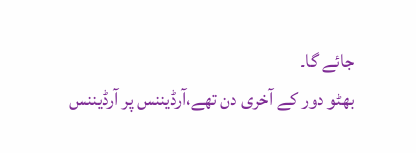جائے گا۔
بھٹو دور کے آخری دن تھے،آرڈیننس پر آرڈیننس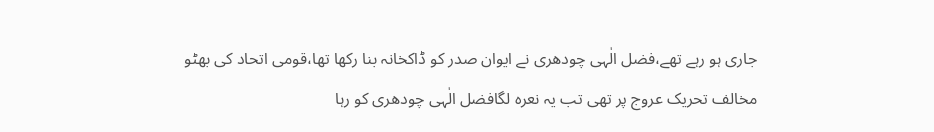جاری ہو رہے تھے،فضل الٰہی چودھری نے ایوان صدر کو ڈاکخانہ بنا رکھا تھا،قومی اتحاد کی بھٹو مخالف تحریک عروج پر تھی تب یہ نعرہ لگافضل الٰہی چودھری کو رہا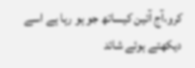کرو،آج آئین کیساتھ جو ہو رہا ہے اسے دیکھتے ہوئے شائد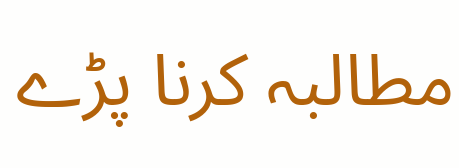مطالبہ کرنا پڑے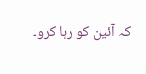کہ آئین کو رہا کرو۔